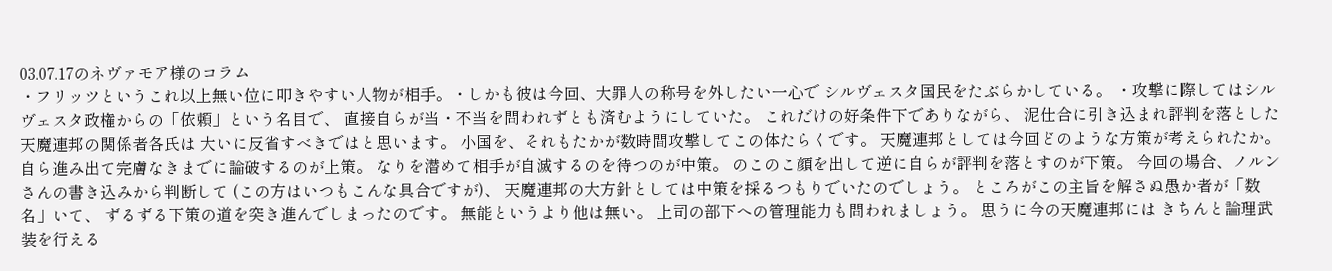03.07.17のネヴァモア様のコラム
・フリッツというこれ以上無い位に叩きやすい人物が相手。・しかも彼は今回、大罪人の称号を外したい一心で シルヴェスタ国民をたぶらかしている。 ・攻撃に際してはシルヴェスタ政権からの「依頼」という名目で、 直接自らが当・不当を問われずとも済むようにしていた。 これだけの好条件下でありながら、 泥仕合に引き込まれ評判を落とした天魔連邦の関係者各氏は 大いに反省すべきではと思います。 小国を、それもたかが数時間攻撃してこの体たらくです。 天魔連邦としては今回どのような方策が考えられたか。 自ら進み出て完膚なきまでに論破するのが上策。 なりを潜めて相手が自滅するのを待つのが中策。 のこのこ顔を出して逆に自らが評判を落とすのが下策。 今回の場合、ノルンさんの書き込みから判断して (この方はいつもこんな具合ですが)、 天魔連邦の大方針としては中策を採るつもりでいたのでしょう。 ところがこの主旨を解さぬ愚か者が「数名」いて、 ずるずる下策の道を突き進んでしまったのです。 無能というより他は無い。 上司の部下への管理能力も問われましょう。 思うに今の天魔連邦には きちんと論理武装を行える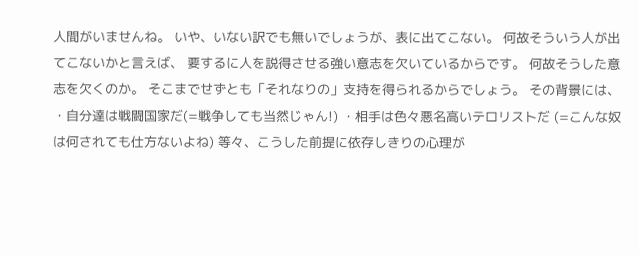人間がいませんね。 いや、いない訳でも無いでしょうが、表に出てこない。 何故そういう人が出てこないかと言えば、 要するに人を説得させる強い意志を欠いているからです。 何故そうした意志を欠くのか。 そこまでせずとも「それなりの」支持を得られるからでしょう。 その背景には、 ・自分達は戦闘国家だ(=戦争しても当然じゃん!) ・相手は色々悪名高いテロリストだ (=こんな奴は何されても仕方ないよね) 等々、こうした前提に依存しきりの心理が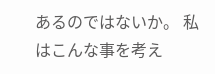あるのではないか。 私はこんな事を考え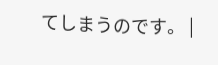てしまうのです。 |